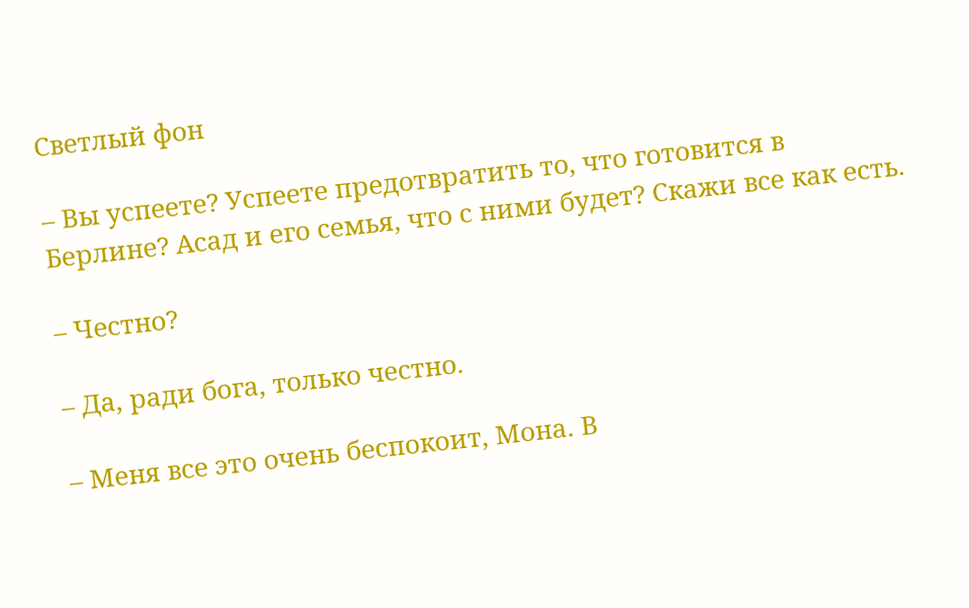Светлый фон

– Вы успеете? Успеете предотвратить то, что готовится в Берлине? Асад и его семья, что с ними будет? Скажи все как есть.

– Честно?

– Да, ради бога, только честно.

– Меня все это очень беспокоит, Мона. В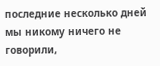последние несколько дней мы никому ничего не говорили,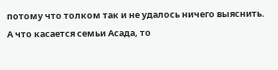потому что толком так и не удалось ничего выяснить. А что касается семьи Асада, то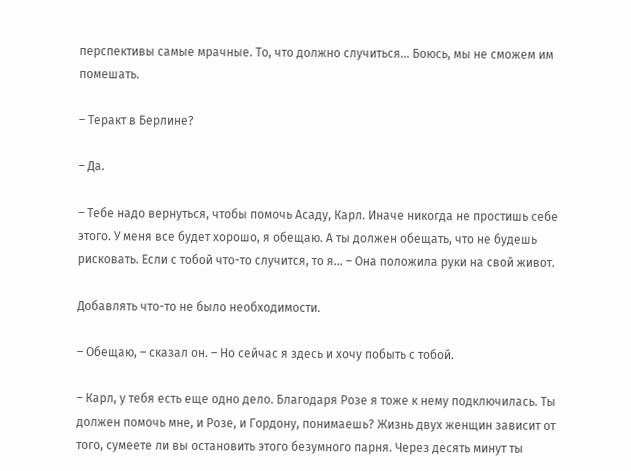перспективы самые мрачные. То, что должно случиться… Боюсь, мы не сможем им помешать.

– Теракт в Берлине?

– Да.

– Тебе надо вернуться, чтобы помочь Асаду, Карл. Иначе никогда не простишь себе этого. У меня все будет хорошо, я обещаю. А ты должен обещать, что не будешь рисковать. Если с тобой что-то случится, то я… – Она положила руки на свой живот.

Добавлять что-то не было необходимости.

– Обещаю, – сказал он. – Но сейчас я здесь и хочу побыть с тобой.

– Карл, у тебя есть еще одно дело. Благодаря Розе я тоже к нему подключилась. Ты должен помочь мне, и Розе, и Гордону, понимаешь? Жизнь двух женщин зависит от того, сумеете ли вы остановить этого безумного парня. Через десять минут ты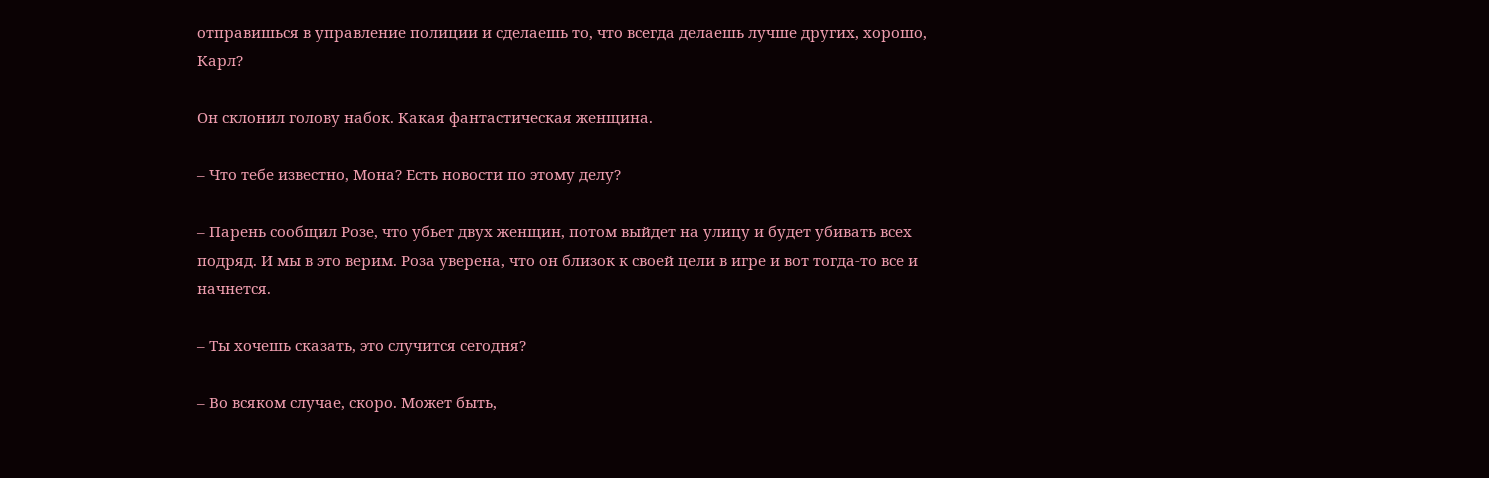отправишься в управление полиции и сделаешь то, что всегда делаешь лучше других, хорошо, Карл?

Он склонил голову набок. Какая фантастическая женщина.

– Что тебе известно, Мона? Есть новости по этому делу?

– Парень сообщил Розе, что убьет двух женщин, потом выйдет на улицу и будет убивать всех подряд. И мы в это верим. Роза уверена, что он близок к своей цели в игре и вот тогда-то все и начнется.

– Ты хочешь сказать, это случится сегодня?

– Во всяком случае, скоро. Может быть,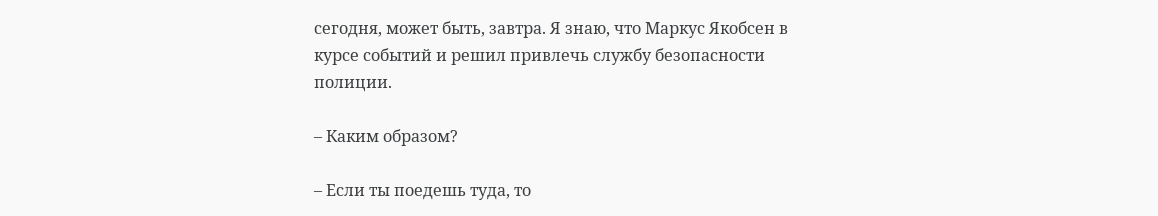сегодня, может быть, завтра. Я знаю, что Маркус Якобсен в курсе событий и решил привлечь службу безопасности полиции.

– Каким образом?

– Если ты поедешь туда, то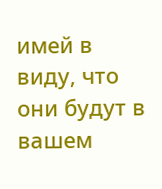имей в виду, что они будут в вашем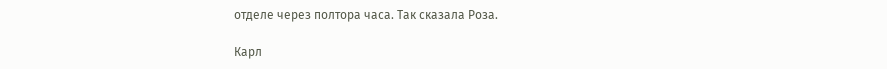отделе через полтора часа. Так сказала Роза.

Карл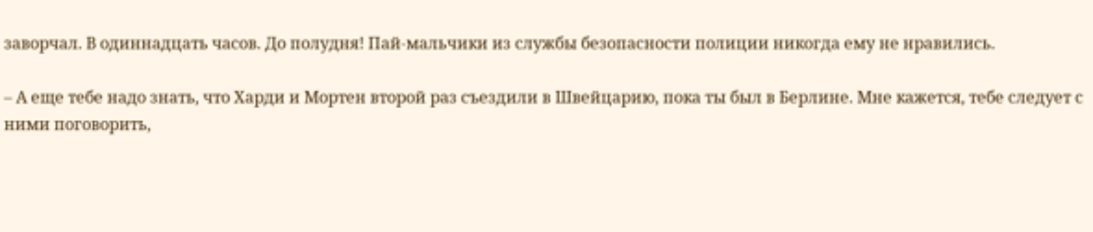заворчал. В одиннадцать часов. До полудня! Пай-мальчики из службы безопасности полиции никогда ему не нравились.

– А еще тебе надо знать, что Харди и Мортен второй раз съездили в Швейцарию, пока ты был в Берлине. Мне кажется, тебе следует с ними поговорить,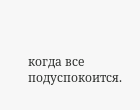когда все подуспокоится.